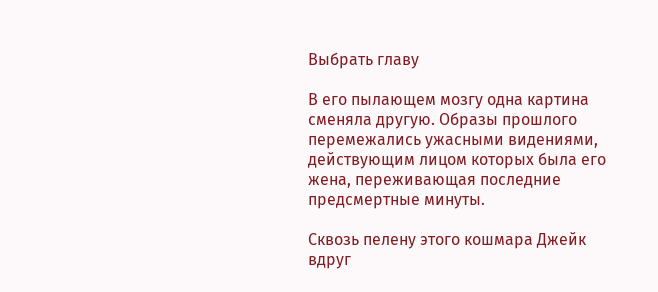Выбрать главу

В его пылающем мозгу одна картина сменяла другую. Образы прошлого перемежались ужасными видениями, действующим лицом которых была его жена, переживающая последние предсмертные минуты.

Сквозь пелену этого кошмара Джейк вдруг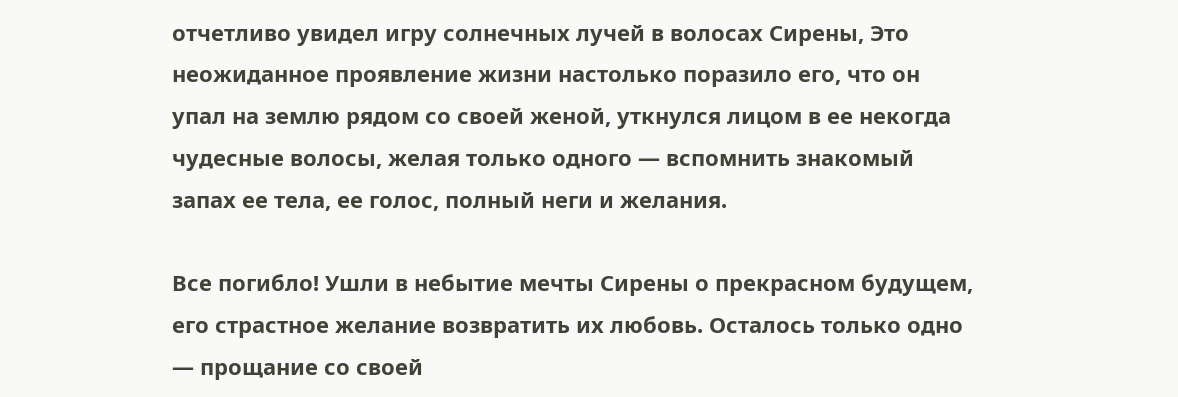отчетливо увидел игру солнечных лучей в волосах Сирены, Это неожиданное проявление жизни настолько поразило его, что он упал на землю рядом со своей женой, уткнулся лицом в ее некогда чудесные волосы, желая только одного — вспомнить знакомый запах ее тела, ее голос, полный неги и желания.

Все погибло! Ушли в небытие мечты Сирены о прекрасном будущем, его страстное желание возвратить их любовь. Осталось только одно — прощание со своей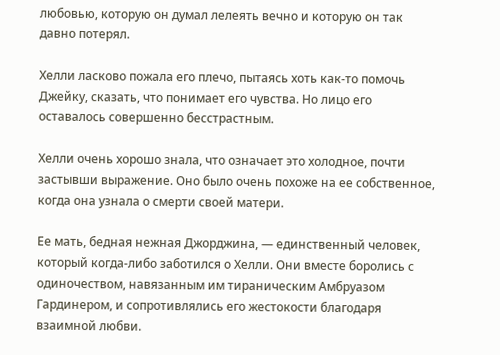любовью, которую он думал лелеять вечно и которую он так давно потерял.

Хелли ласково пожала его плечо, пытаясь хоть как-то помочь Джейку, сказать, что понимает его чувства. Но лицо его оставалось совершенно бесстрастным.

Хелли очень хорошо знала, что означает это холодное, почти застывши выражение. Оно было очень похоже на ее собственное, когда она узнала о смерти своей матери.

Ее мать, бедная нежная Джорджина, — единственный человек, который когда-либо заботился о Хелли. Они вместе боролись с одиночеством, навязанным им тираническим Амбруазом Гардинером, и сопротивлялись его жестокости благодаря взаимной любви.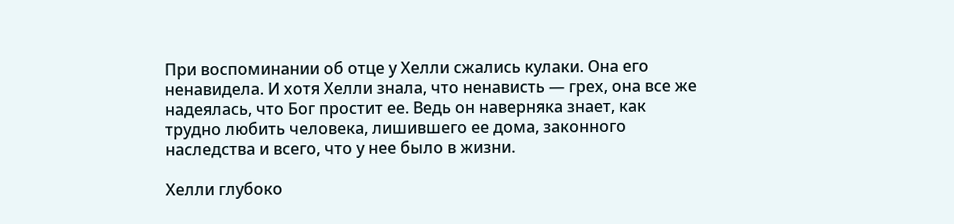При воспоминании об отце у Хелли сжались кулаки. Она его ненавидела. И хотя Хелли знала, что ненависть — грех, она все же надеялась, что Бог простит ее. Ведь он наверняка знает, как трудно любить человека, лишившего ее дома, законного наследства и всего, что у нее было в жизни.

Хелли глубоко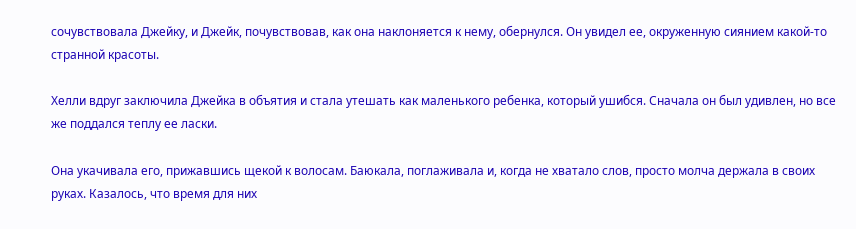сочувствовала Джейку, и Джейк, почувствовав, как она наклоняется к нему, обернулся. Он увидел ее, окруженную сиянием какой-то странной красоты.

Хелли вдруг заключила Джейка в объятия и стала утешать как маленького ребенка, который ушибся. Сначала он был удивлен, но все же поддался теплу ее ласки.

Она укачивала его, прижавшись щекой к волосам. Баюкала, поглаживала и, когда не хватало слов, просто молча держала в своих руках. Казалось, что время для них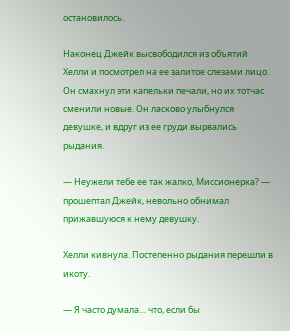остановилось.

Наконец Джейк высвободился из объятий Хелли и посмотрел на ее залитое слезами лицо. Он смахнул эти капельки печали, но их тотчас сменили новые. Он ласково улыбнулся девушке, и вдруг из ее груди вырвались рыдания.

— Неужели тебе ее так жалко, Миссионерка? — прошептал Джейк, невольно обнимал прижавшуюся к нему девушку.

Хелли кивнула. Постепенно рыдания перешли в икоту.

— Я часто думала… что, если бы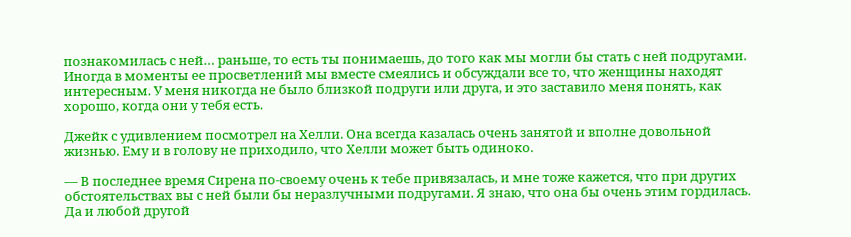познакомилась с ней… раньше, то есть ты понимаешь, до того как мы могли бы стать с ней подругами. Иногда в моменты ее просветлений мы вместе смеялись и обсуждали все то, что женщины находят интересным. У меня никогда не было близкой подруги или друга, и это заставило меня понять, как хорошо, когда они у тебя есть.

Джейк с удивлением посмотрел на Хелли. Она всегда казалась очень занятой и вполне довольной жизнью. Ему и в голову не приходило, что Хелли может быть одиноко.

— В последнее время Сирена по-своему очень к тебе привязалась, и мне тоже кажется, что при других обстоятельствах вы с ней были бы неразлучными подругами. Я знаю, что она бы очень этим гордилась. Да и любой другой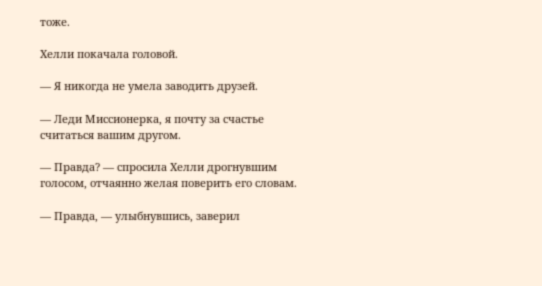тоже.

Хелли покачала головой.

— Я никогда не умела заводить друзей.

— Леди Миссионерка, я почту за счастье считаться вашим другом.

— Правда? — спросила Хелли дрогнувшим голосом, отчаянно желая поверить его словам.

— Правда, — улыбнувшись, заверил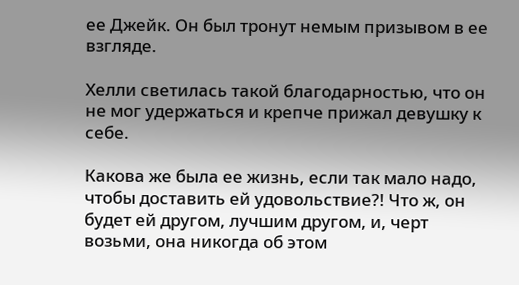ее Джейк. Он был тронут немым призывом в ее взгляде.

Хелли светилась такой благодарностью, что он не мог удержаться и крепче прижал девушку к себе.

Какова же была ее жизнь, если так мало надо, чтобы доставить ей удовольствие?! Что ж, он будет ей другом, лучшим другом, и, черт возьми, она никогда об этом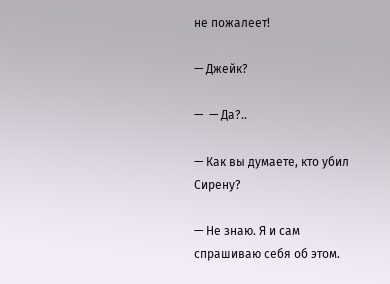не пожалеет!

— Джейк?

—  — Да?..

— Как вы думаете, кто убил Сирену?

— Не знаю. Я и сам спрашиваю себя об этом.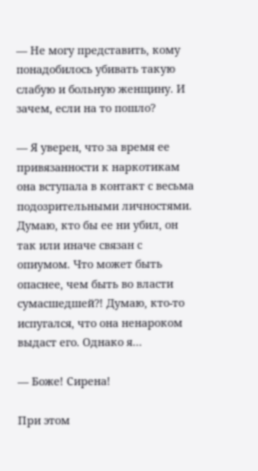— Не могу представить, кому понадобилось убивать такую слабую и больную женщину. И зачем, если на то пошло?

— Я уверен, что за время ее привязанности к наркотикам она вступала в контакт с весьма подозрительными личностями. Думаю, кто бы ее ни убил, он так или иначе связан с опиумом. Что может быть опаснее, чем быть во власти сумасшедшей?! Думаю, кто-то испугался, что она ненароком выдаст его. Однако я…

— Боже! Сирена!

При этом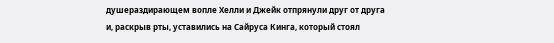душераздирающем вопле Хелли и Джейк отпрянули друг от друга и, раскрыв рты, уставились на Сайруса Кинга, который стоял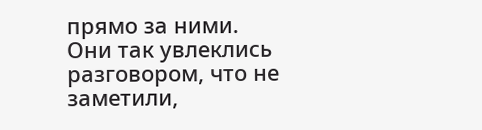прямо за ними. Они так увлеклись разговором, что не заметили,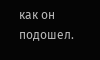как он подошел.